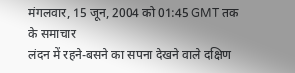मंगलवार, 15 जून, 2004 को 01:45 GMT तक के समाचार
लंदन में रहने-बसने का सपना देखने वाले दक्षिण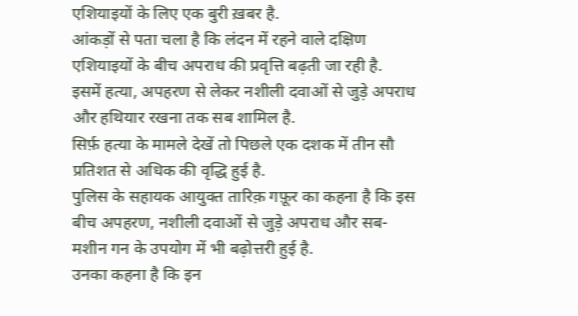एशियाइयों के लिए एक बुरी ख़बर है.
आंकड़ों से पता चला है कि लंदन में रहने वाले दक्षिण एशियाइयों के बीच अपराध की प्रवृत्ति बढ़ती जा रही है.
इसमें हत्या, अपहरण से लेकर नशीली दवाओं से जुड़े अपराध और हथियार रखना तक सब शामिल है.
सिर्फ़ हत्या के मामले देखें तो पिछले एक दशक में तीन सौ प्रतिशत से अधिक की वृद्धि हुई है.
पुलिस के सहायक आयुक्त तारिक़ गफ़ूर का कहना है कि इस बीच अपहरण, नशीली दवाओं से जुड़े अपराध और सब-मशीन गन के उपयोग में भी बढ़ोत्तरी हुई है.
उनका कहना है कि इन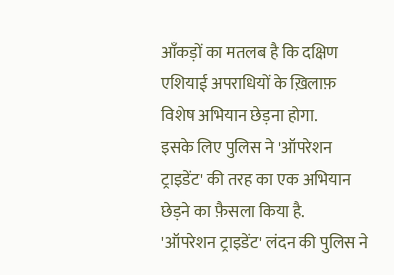आँकड़ों का मतलब है कि दक्षिण एशियाई अपराधियों के ख़िलाफ़ विशेष अभियान छेड़ना होगा.
इसके लिए पुलिस ने 'ऑपरेशन ट्राइडेंट' की तरह का एक अभियान छेड़ने का फ़ैसला किया है.
'ऑपरेशन ट्राइडेंट' लंदन की पुलिस ने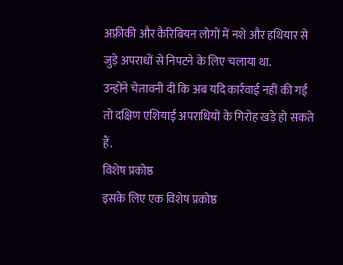अफ़्रीकी और कैरिबियन लोगों में नशे और हथियार से जुड़े अपराधों से निपटने के लिए चलाया था.
उन्होंने चेतावनी दी कि अब यदि कार्रवाई नहीं की गई तो दक्षिण एशियाई अपराधियों के गिरोह खड़े हो सकते हैं.
विशेष प्रकोष्ठ
इसके लिए एक विशेष प्रकोष्ठ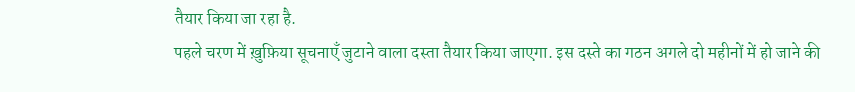तैयार किया जा रहा है.
पहले चरण में ख़ुफ़िया सूचनाएँ जुटाने वाला दस्ता तैयार किया जाएगा. इस दस्ते का गठन अगले दो महीनों में हो जाने की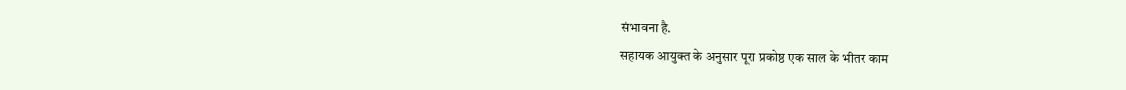संभावना है.
सहायक आयुक्त के अनुसार पूरा प्रकोष्ठ एक साल के भीतर काम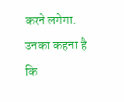करने लगेगा.
उनका कहना है कि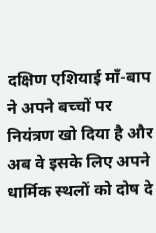दक्षिण एशियाई माँ-बाप ने अपने बच्चों पर नियंत्रण खो दिया है और अब वे इसके लिए अपने धार्मिक स्थलों को दोष दे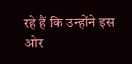रहे हैं कि उन्होंने इस ओर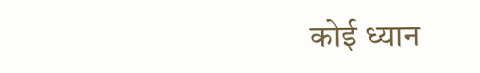कोई ध्यान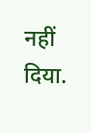नहीं दिया.